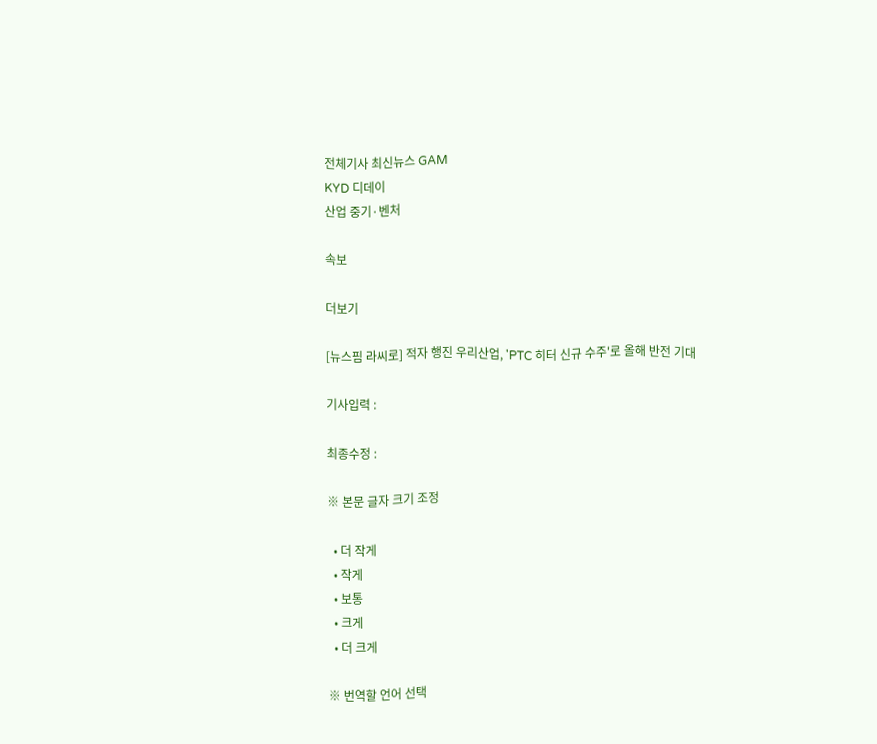전체기사 최신뉴스 GAM
KYD 디데이
산업 중기·벤처

속보

더보기

[뉴스핌 라씨로] 적자 행진 우리산업, 'PTC 히터 신규 수주'로 올해 반전 기대

기사입력 :

최종수정 :

※ 본문 글자 크기 조정

  • 더 작게
  • 작게
  • 보통
  • 크게
  • 더 크게

※ 번역할 언어 선택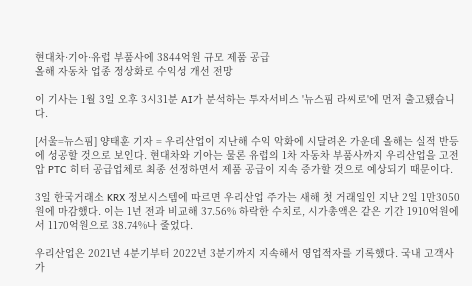현대차·기아·유럽 부품사에 3844억원 규모 제품 공급
올해 자동차 업종 정상화로 수익성 개선 전망

이 기사는 1월 3일 오후 3시31분 AI가 분석하는 투자서비스 '뉴스핌 라씨로'에 먼저 출고됐습니다.

[서울=뉴스핌] 양태훈 기자 = 우리산업이 지난해 수익 악화에 시달려온 가운데 올해는 실적 반등에 성공할 것으로 보인다. 현대차와 기아는 물론 유럽의 1차 자동차 부품사까지 우리산업을 고전압 PTC 히터 공급업체로 최종 선정하면서 제품 공급이 지속 증가할 것으로 예상되기 때문이다.

3일 한국거래소 KRX 정보시스템에 따르면 우리산업 주가는 새해 첫 거래일인 지난 2일 1만3050원에 마감했다. 이는 1년 전과 비교해 37.56% 하락한 수치로, 시가총액은 같은 기간 1910억원에서 1170억원으로 38.74%나 줄었다.

우리산업은 2021년 4분기부터 2022년 3분기까지 지속해서 영업적자를 기록했다. 국내 고객사가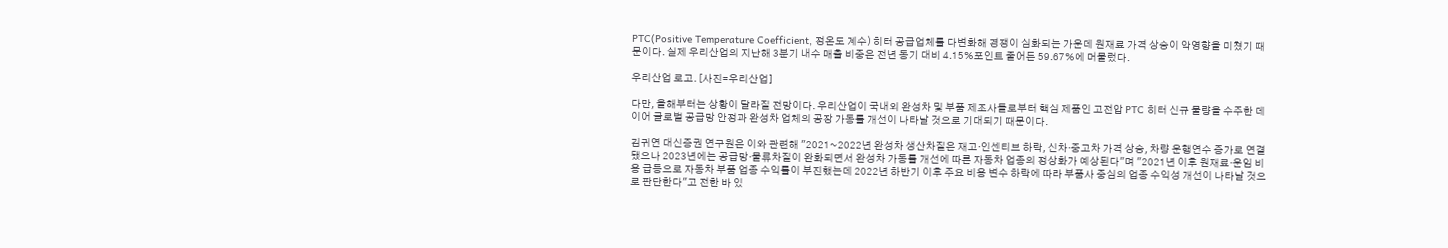PTC(Positive Temperature Coefficient, 정온도 계수) 히터 공급업체를 다변화해 경쟁이 심화되는 가운데 원재료 가격 상승이 악영향을 미쳤기 때문이다. 실제 우리산업의 지난해 3분기 내수 매출 비중은 전년 동기 대비 4.15%포인트 줄어든 59.67%에 머물렀다.

우리산업 로고. [사진=우리산업]

다만, 올해부터는 상황이 달라질 전망이다. 우리산업이 국내외 완성차 및 부품 제조사들로부터 핵심 제품인 고전압 PTC 히터 신규 물량을 수주한 데 이어 글로벌 공급망 안정과 완성차 업체의 공장 가동률 개선이 나타날 것으로 기대되기 때문이다.

김귀연 대신증권 연구원은 이와 관련해 "2021~2022년 완성차 생산차질은 재고·인센티브 하락, 신차·중고차 가격 상승, 차량 운행연수 증가로 연결됐으나 2023년에는 공급망·물류차질이 완화되면서 완성차 가동률 개선에 따른 자동차 업종의 정상화가 예상된다"며 "2021년 이후 원재료·운임 비용 급등으로 자동차 부품 업종 수익률이 부진했는데 2022년 하반기 이후 주요 비용 변수 하락에 따라 부품사 중심의 업종 수익성 개선이 나타날 것으로 판단한다"고 전한 바 있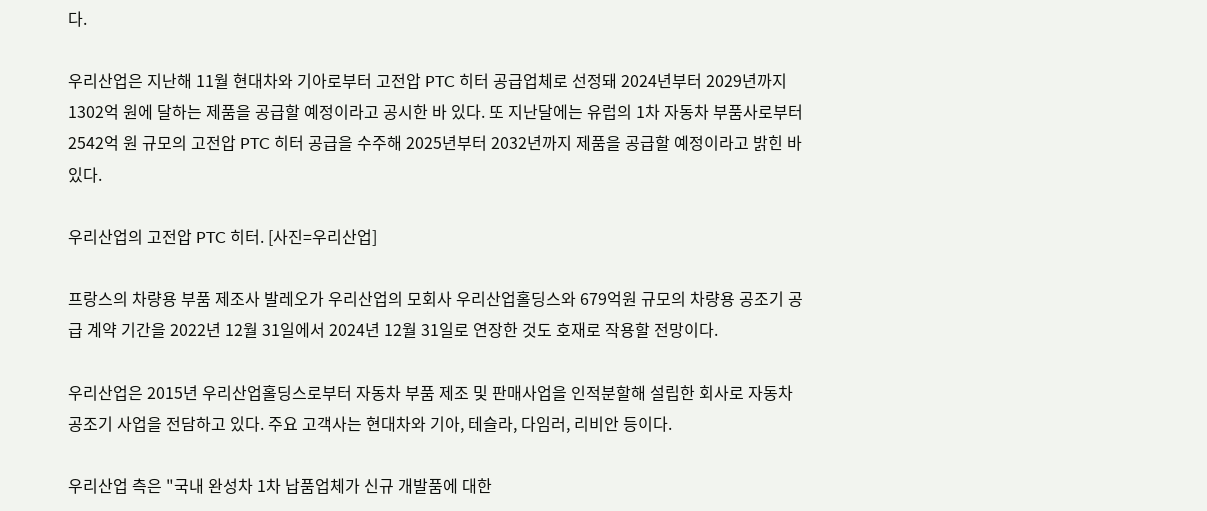다.

우리산업은 지난해 11월 현대차와 기아로부터 고전압 PTC 히터 공급업체로 선정돼 2024년부터 2029년까지 1302억 원에 달하는 제품을 공급할 예정이라고 공시한 바 있다. 또 지난달에는 유럽의 1차 자동차 부품사로부터 2542억 원 규모의 고전압 PTC 히터 공급을 수주해 2025년부터 2032년까지 제품을 공급할 예정이라고 밝힌 바 있다.

우리산업의 고전압 PTC 히터. [사진=우리산업]

프랑스의 차량용 부품 제조사 발레오가 우리산업의 모회사 우리산업홀딩스와 679억원 규모의 차량용 공조기 공급 계약 기간을 2022년 12월 31일에서 2024년 12월 31일로 연장한 것도 호재로 작용할 전망이다.

우리산업은 2015년 우리산업홀딩스로부터 자동차 부품 제조 및 판매사업을 인적분할해 설립한 회사로 자동차 공조기 사업을 전담하고 있다. 주요 고객사는 현대차와 기아, 테슬라, 다임러, 리비안 등이다.

우리산업 측은 "국내 완성차 1차 납품업체가 신규 개발품에 대한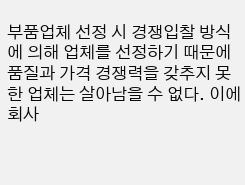부품업체 선정 시 경쟁입찰 방식에 의해 업체를 선정하기 때문에 품질과 가격 경쟁력을 갖추지 못한 업체는 살아남을 수 없다. 이에 회사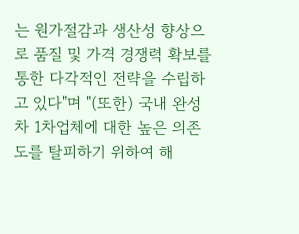는 원가절감과 생산성 향상으로 품질 및 가격 경쟁력 확보를 통한 다각적인 전략을 수립하고 있다"며 "(또한) 국내 완성차 1차업체에 대한 높은 의존도를 탈피하기 위하여 해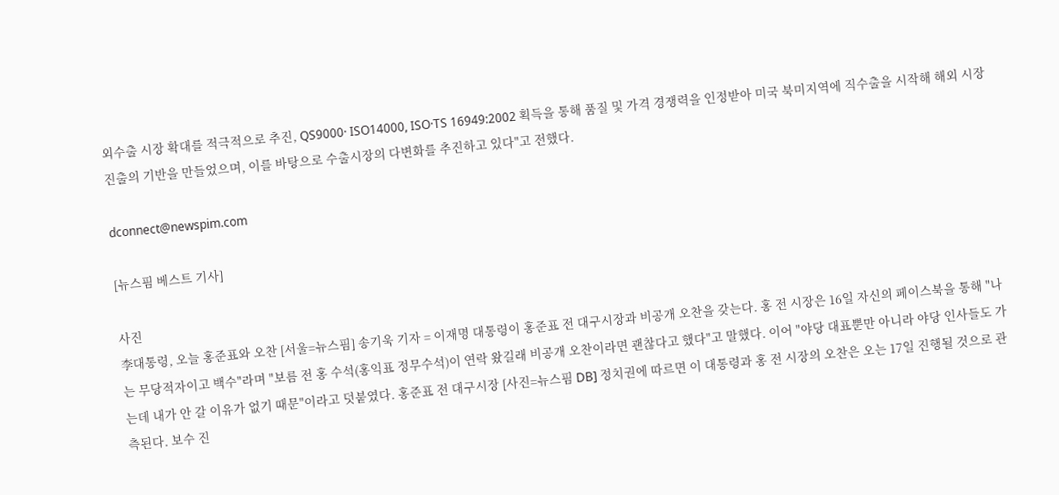외수출 시장 확대를 적극적으로 추진, QS9000· ISO14000, ISO·TS 16949:2002 획득을 통해 품질 및 가격 경쟁력을 인정받아 미국 북미지역에 직수출을 시작해 해외 시장 진출의 기반을 만들었으며, 이를 바탕으로 수출시장의 다변화를 추진하고 있다"고 전했다.

dconnect@newspim.com

[뉴스핌 베스트 기사]

사진
李대통령, 오늘 홍준표와 오찬 [서울=뉴스핌] 송기욱 기자 = 이재명 대통령이 홍준표 전 대구시장과 비공개 오찬을 갖는다. 홍 전 시장은 16일 자신의 페이스북을 통해 "나는 무당적자이고 백수"라며 "보름 전 홍 수석(홍익표 정무수석)이 연락 왔길래 비공개 오찬이라면 괜찮다고 했다"고 말했다. 이어 "야당 대표뿐만 아니라 야당 인사들도 가는데 내가 안 갈 이유가 없기 때문"이라고 덧붙였다. 홍준표 전 대구시장 [사진=뉴스핌 DB] 정치권에 따르면 이 대통령과 홍 전 시장의 오찬은 오는 17일 진행될 것으로 관측된다. 보수 진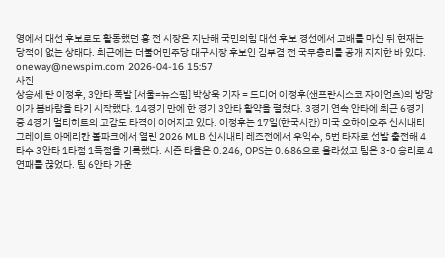영에서 대선 후보로도 활동했던 홍 전 시장은 지난해 국민의힘 대선 후보 경선에서 고배를 마신 뒤 현재는 당적이 없는 상태다. 최근에는 더불어민주당 대구시장 후보인 김부겸 전 국무총리를 공개 지지한 바 있다. oneway@newspim.com 2026-04-16 15:57
사진
상승세 탄 이정후, 3안타 폭발 [서울=뉴스핌] 박상욱 기자 = 드디어 이정후(샌프란시스코 자이언츠)의 방망이가 봄바람을 타기 시작했다. 14경기 만에 한 경기 3안타 활약을 펼쳤다. 3경기 연속 안타에 최근 6경기 중 4경기 멀티히트의 고감도 타격이 이어지고 있다. 이정후는 17일(한국시간) 미국 오하이오주 신시내티 그레이트 아메리칸 볼파크에서 열린 2026 MLB 신시내티 레즈전에서 우익수, 5번 타자로 선발 출전해 4타수 3안타 1타점 1득점을 기록했다. 시즌 타율은 0.246, OPS는 0.686으로 올라섰고 팀은 3-0 승리로 4연패를 끊었다. 팀 6안타 가운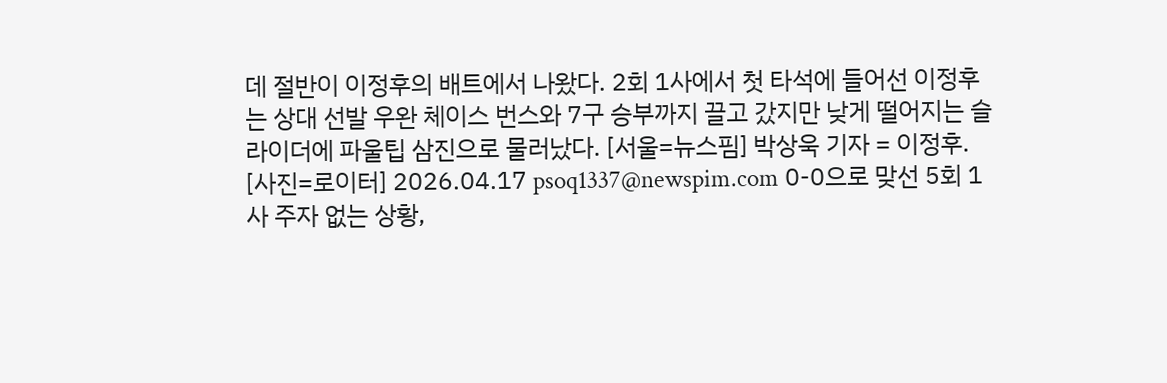데 절반이 이정후의 배트에서 나왔다. 2회 1사에서 첫 타석에 들어선 이정후는 상대 선발 우완 체이스 번스와 7구 승부까지 끌고 갔지만 낮게 떨어지는 슬라이더에 파울팁 삼진으로 물러났다. [서울=뉴스핌] 박상욱 기자 = 이정후. [사진=로이터] 2026.04.17 psoq1337@newspim.com 0-0으로 맞선 5회 1사 주자 없는 상황,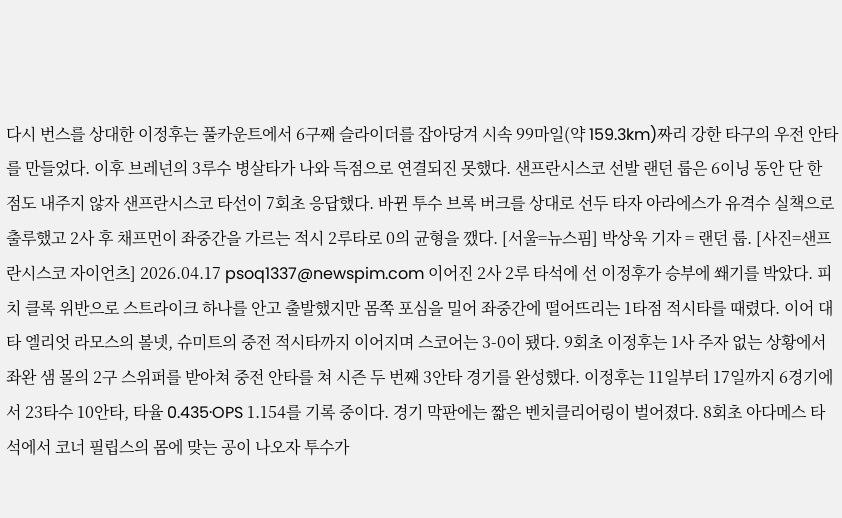다시 번스를 상대한 이정후는 풀카운트에서 6구째 슬라이더를 잡아당겨 시속 99마일(약 159.3km)짜리 강한 타구의 우전 안타를 만들었다. 이후 브레넌의 3루수 병살타가 나와 득점으로 연결되진 못했다. 샌프란시스코 선발 랜던 룹은 6이닝 동안 단 한 점도 내주지 않자 샌프란시스코 타선이 7회초 응답했다. 바뀐 투수 브록 버크를 상대로 선두 타자 아라에스가 유격수 실책으로 출루했고 2사 후 채프먼이 좌중간을 가르는 적시 2루타로 0의 균형을 깼다. [서울=뉴스핌] 박상욱 기자 = 랜던 룹. [사진=샌프란시스코 자이언츠] 2026.04.17 psoq1337@newspim.com 이어진 2사 2루 타석에 선 이정후가 승부에 쐐기를 박았다. 피치 클록 위반으로 스트라이크 하나를 안고 출발했지만 몸쪽 포심을 밀어 좌중간에 떨어뜨리는 1타점 적시타를 때렸다. 이어 대타 엘리엇 라모스의 볼넷, 슈미트의 중전 적시타까지 이어지며 스코어는 3-0이 됐다. 9회초 이정후는 1사 주자 없는 상황에서 좌완 샘 몰의 2구 스위퍼를 받아쳐 중전 안타를 쳐 시즌 두 번째 3안타 경기를 완성했다. 이정후는 11일부터 17일까지 6경기에서 23타수 10안타, 타율 0.435·OPS 1.154를 기록 중이다. 경기 막판에는 짧은 벤치클리어링이 벌어졌다. 8회초 아다메스 타석에서 코너 필립스의 몸에 맞는 공이 나오자 투수가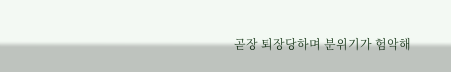곧장 퇴장당하며 분위기가 험악해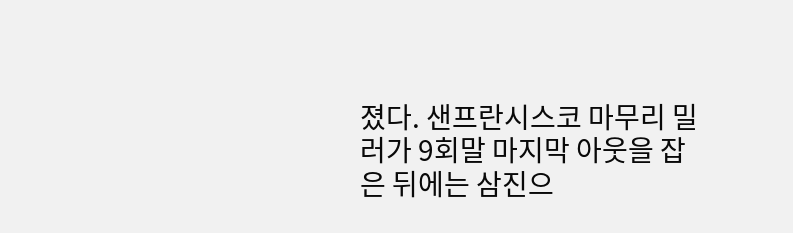졌다. 샌프란시스코 마무리 밀러가 9회말 마지막 아웃을 잡은 뒤에는 삼진으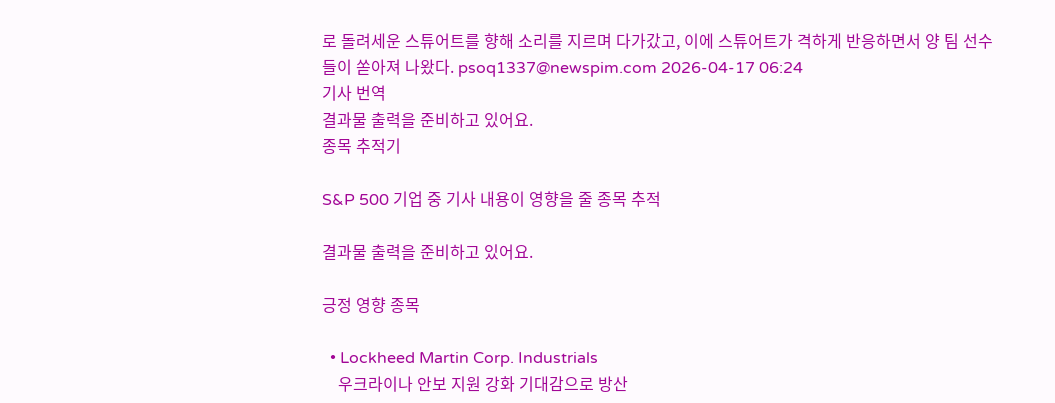로 돌려세운 스튜어트를 향해 소리를 지르며 다가갔고, 이에 스튜어트가 격하게 반응하면서 양 팀 선수들이 쏟아져 나왔다. psoq1337@newspim.com 2026-04-17 06:24
기사 번역
결과물 출력을 준비하고 있어요.
종목 추적기

S&P 500 기업 중 기사 내용이 영향을 줄 종목 추적

결과물 출력을 준비하고 있어요.

긍정 영향 종목

  • Lockheed Martin Corp. Industrials
    우크라이나 안보 지원 강화 기대감으로 방산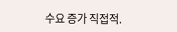수요 증가 직접적.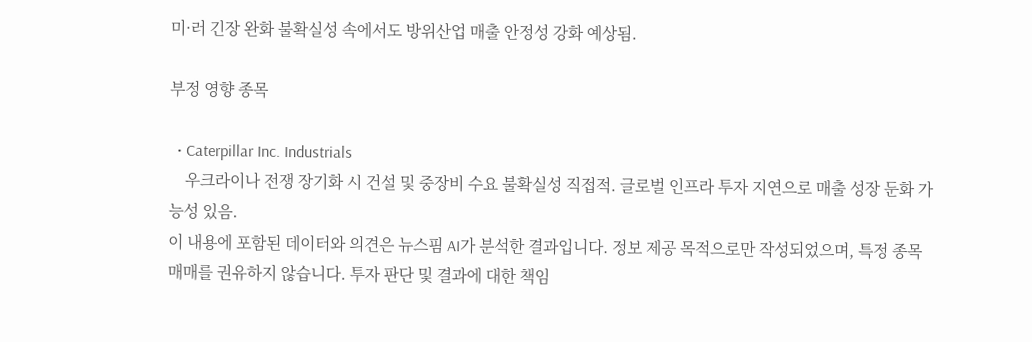미·러 긴장 완화 불확실성 속에서도 방위산업 매출 안정성 강화 예상됨.

부정 영향 종목

  • Caterpillar Inc. Industrials
    우크라이나 전쟁 장기화 시 건설 및 중장비 수요 불확실성 직접적. 글로벌 인프라 투자 지연으로 매출 성장 둔화 가능성 있음.
이 내용에 포함된 데이터와 의견은 뉴스핌 AI가 분석한 결과입니다. 정보 제공 목적으로만 작성되었으며, 특정 종목 매매를 권유하지 않습니다. 투자 판단 및 결과에 대한 책임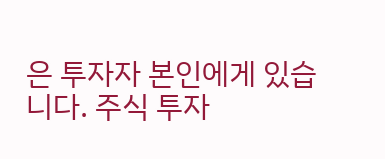은 투자자 본인에게 있습니다. 주식 투자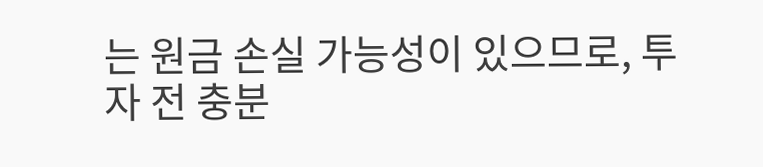는 원금 손실 가능성이 있으므로, 투자 전 충분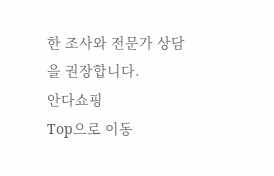한 조사와 전문가 상담을 권장합니다.
안다쇼핑
Top으로 이동